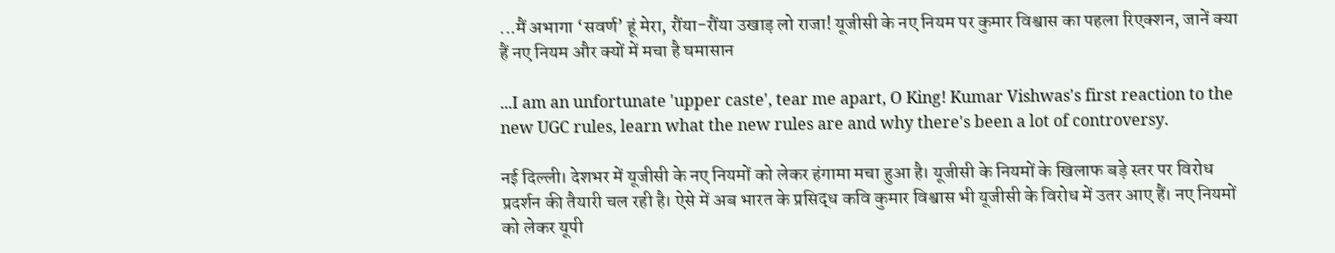...मैं अभागा ‘सवर्ण’ हूं मेरा, रौंया-रौंया उखाड़ लो राजा! यूजीसी के नए नियम पर कुमार विश्वास का पहला रिएक्शन, जानें क्या हैं नए नियम और क्यों में मचा है घमासान

...I am an unfortunate 'upper caste', tear me apart, O King! Kumar Vishwas's first reaction to the new UGC rules, learn what the new rules are and why there's been a lot of controversy.

नई दिल्ली। देशभर में यूजीसी के नए नियमों को लेकर हंगामा मचा हुआ है। यूजीसी के नियमों के खिलाफ बड़े स्तर पर विरोध प्रदर्शन की तैयारी चल रही है। ऐसे में अब भारत के प्रसिद्ध कवि कुमार विश्वास भी यूजीसी के विरोध में उतर आए हैं। नए नियमों को लेकर यूपी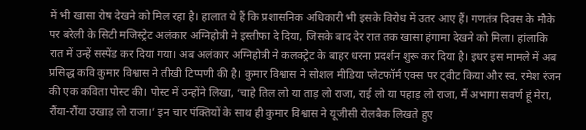में भी खासा रोष देखने को मिल रहा है। हालात ये हैं कि प्रशासनिक अधिकारी भी इसके विरोध में उतर आए हैं। गणतंत्र दिवस के मौके पर बरेली के सिटी मजिस्ट्रेट अलंकार अग्निहोत्री ने इस्तीफा दे दिया, जिसके बाद देर रात तक खासा हंगामा देखने को मिला। हांलाकि रात में उन्हें सस्पेंड कर दिया गया। अब अलंकार अग्निहोत्री ने कलक्ट्रेट के बाहर धरना प्रदर्शन शुरू कर दिया है। इधर इस मामले में अब प्रसिद्ध कवि कुमार विश्वास ने तीखी टिप्पणी की है। कुमार विश्वास ने सोशल मीडिया प्लेटफॉर्म एक्स पर ट्वीट किया और स्व. रमेश रंजन की एक कविता पोस्ट की। पोस्ट में उन्होंने लिखा, ‘चाहे तिल लो या ताड़ लो राजा, राई लो या पहाड़ लो राजा, मैं अभागा सवर्ण हूं मेरा, रौंया-रौंया उखाड़ लो राजा।’ इन चार पंक्तियों के साथ ही कुमार विश्वास ने यूजीसी रोलबैक लिखते हुए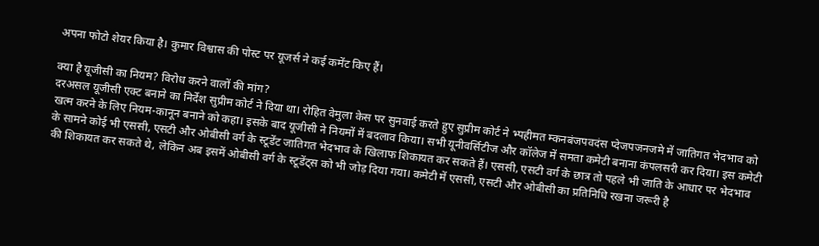अपना फोटो शेयर किया है। कुमार विश्वास की पोस्ट पर यूजर्स ने कई कमेंट किए हैं।

क्या है यूजीसी का नियम? विरोध करने वालों की मांग?
दरअसल यूजीसी एक्ट बनाने का निर्देश सुप्रीम कोर्ट ने दिया था। रोहित वेमुला केस पर सुनवाई करते हुए सुप्रीम कोर्ट ने भ्पहीमत म्कनबंजपवदंस प्देजपजनजमे में जातिगत भेदभाव को खत्म करने के लिए नियम-कानून बनाने को कहा। इसके बाद यूजीसी ने नियमों में बदलाव किया। सभी यूनीवर्सिटीज और कॉलेज में समता कमेटी बनाना कंपलसरी कर दिया। इस कमेटी के सामने कोई भी एससी, एसटी और ओबीसी वर्ग के स्टूडेंट जातिगत भेदभाव के खिलाफ शिकायत कर सकते हैं। एससी, एसटी वर्ग के छात्र तो पहले भी जाति के आधार पर भेदभाव की शिकायत कर सकते थे, लेकिन अब इसमें ओबीसी वर्ग के स्टूडेंट्स को भी जोड़ दिया गया। कमेटी में एससी, एसटी और ओबीसी का प्रतिनिधि रखना जरूरी है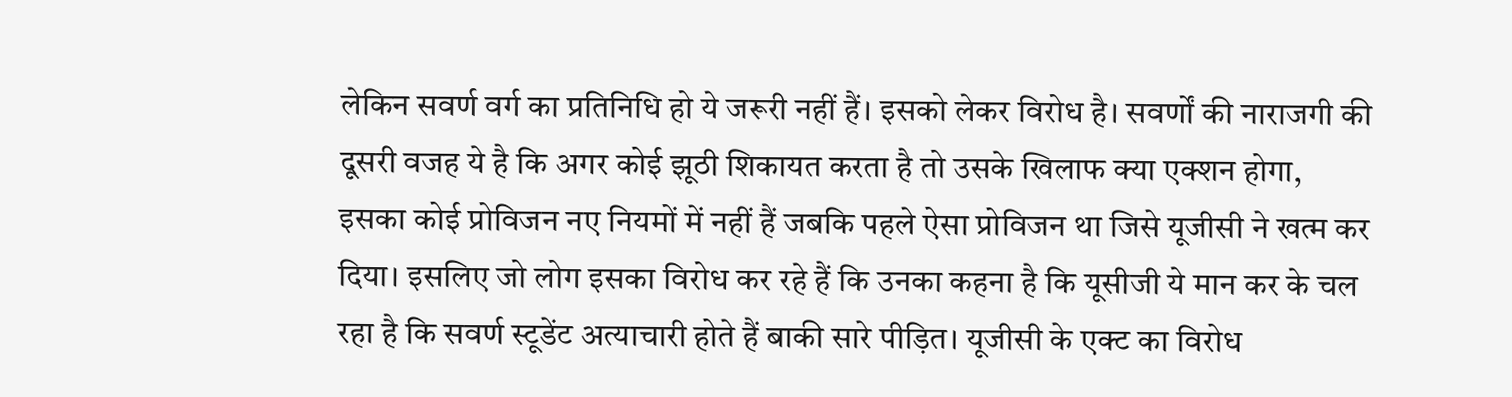लेकिन सवर्ण वर्ग का प्रतिनिधि हो ये जरूरी नहीं हैं। इसको लेकर विरोध है। सवर्णों की नाराजगी की दूसरी वजह ये है कि अगर कोई झूठी शिकायत करता है तो उसके खिलाफ क्या एक्शन होगा, इसका कोई प्रोविजन नए नियमों में नहीं हैं जबकि पहले ऐसा प्रोविजन था जिसे यूजीसी ने खत्म कर दिया। इसलिए जो लोग इसका विरोध कर रहे हैं कि उनका कहना है कि यूसीजी ये मान कर के चल रहा है कि सवर्ण स्टूडेंट अत्याचारी होते हैं बाकी सारे पीड़ित। यूजीसी के एक्ट का विरोध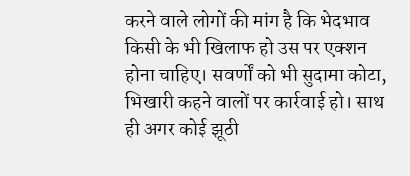करने वाले लोगों की मांग है कि भेदभाव किसी के भी खिलाफ हो उस पर एक्शन होना चाहिए। सवर्णों को भी सुदामा कोटा, भिखारी कहने वालों पर कार्रवाई हो। साथ ही अगर कोई झूठी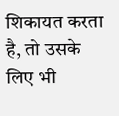शिकायत करता है, तो उसके लिए भी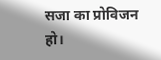सजा का प्रोविजन हो।